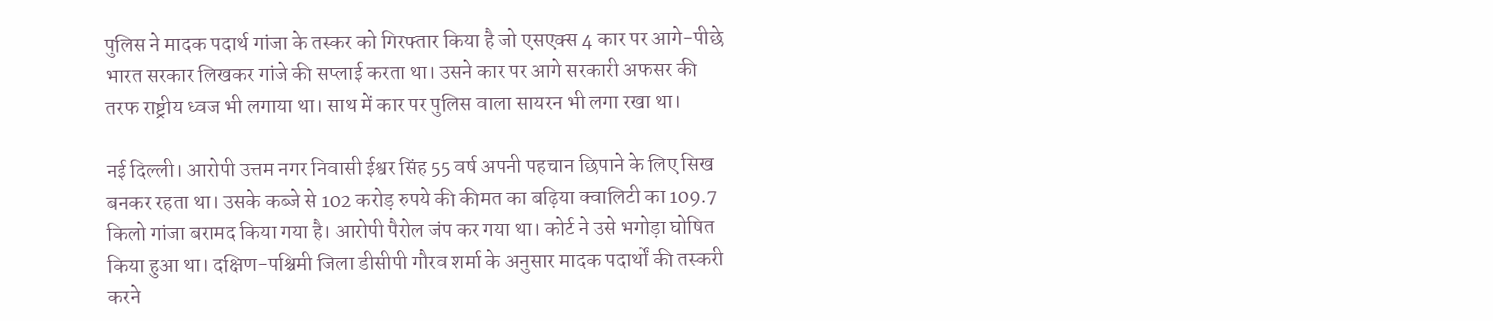पुलिस ने मादक पदार्थ गांजा के तस्कर को गिरफ्तार किया है जो एसएक्स 4 कार पर आगे-पीछे भारत सरकार लिखकर गांजे की सप्लाई करता था। उसने कार पर आगे सरकारी अफसर की तरफ राष्ट्रीय ध्वज भी लगाया था। साथ में कार पर पुलिस वाला सायरन भी लगा रखा था।

नई दिल्ली। आरोपी उत्तम नगर निवासी ईश्वर सिंह 55 वर्ष अपनी पहचान छिपाने के लिए सिख बनकर रहता था। उसके कब्जे से 102 करोड़ रुपये की कीमत का बढ़िया क्वालिटी का 109.7 किलो गांजा बरामद किया गया है। आरोपी पैरोल जंप कर गया था। कोर्ट ने उसे भगोड़ा घोषित किया हुआ था। दक्षिण-पश्चिमी जिला डीसीपी गौरव शर्मा के अनुसार मादक पदार्थों की तस्करी करने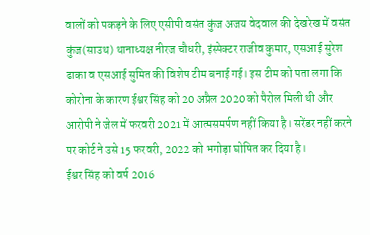वालों को पकड़ने के लिए एसीपी वसंत कुंज अजय वेदवाल की देखरेख में वसंत कुंज(साउथ) थानाध्यक्ष नीरज चौधरी, इंस्पेक्टर राजीव कुमार, एसआई सुरेश ढाका व एसआई सुमित की विशेष टीम बनाई गई। इस टीम को पता लगा कि कोरोना के कारण ईश्वर सिंह को 20 अप्रैल 2020 को पैरोल मिली थी और आरोपी ने जेल में फरवरी 2021 में आत्मसमर्पण नहीं किया है। सरेंडर नहीं करने पर कोर्ट ने उसे 15 फरवरी, 2022 को भगोड़ा घोषित कर दिया है।
ईश्वर सिंह को वर्ष 2016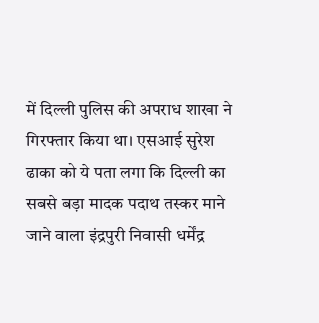में दिल्ली पुलिस की अपराध शाखा ने गिरफ्तार किया था। एसआई सुरेश ढाका को ये पता लगा कि दिल्ली का सबसे बड़ा मादक पदाथ तस्कर माने जाने वाला इंद्रपुरी निवासी धर्मेंद्र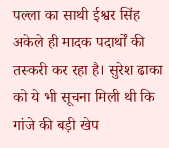पल्ला का साथी ईश्वर सिंह अकेले ही मादक पदार्थों की तस्करी कर रहा है। सुरेश ढाका को ये भी सूचना मिली थी कि गांजे की बड़ी खेप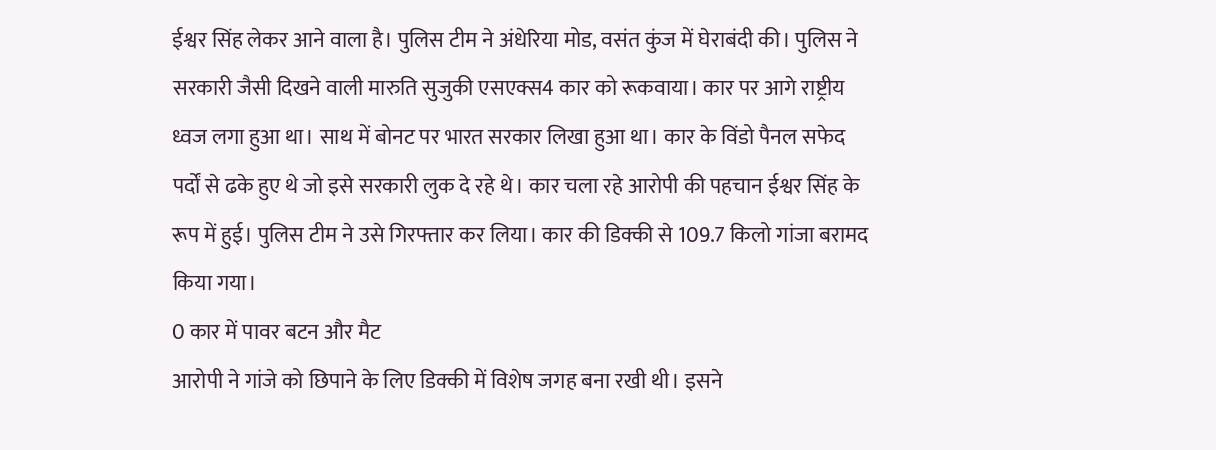ईश्वर सिंह लेकर आने वाला है। पुलिस टीम ने अंधेरिया मोड, वसंत कुंज में घेराबंदी की। पुलिस ने सरकारी जैसी दिखने वाली मारुति सुजुकी एसएक्स4 कार को रूकवाया। कार पर आगे राष्ट्रीय ध्वज लगा हुआ था। साथ में बोनट पर भारत सरकार लिखा हुआ था। कार के विंडो पैनल सफेद पर्दों से ढके हुए थे जो इसे सरकारी लुक दे रहे थे। कार चला रहे आरोपी की पहचान ईश्वर सिंह के रूप में हुई। पुलिस टीम ने उसे गिरफ्तार कर लिया। कार की डिक्की से 109.7 किलो गांजा बरामद किया गया।
0 कार में पावर बटन और मैट
आरोपी ने गांजे को छिपाने के लिए डिक्की में विशेष जगह बना रखी थी। इसने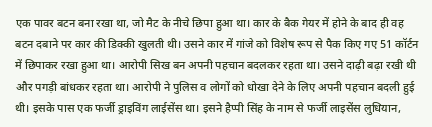एक पावर बटन बना रखा था, जो मैट के नीचे छिपा हुआ था। कार के बैक गेयर में होने के बाद ही वह बटन दबाने पर कार की डिक्की खुलती थी। उसने कार में गांजे को विशेष रूप से पैक किए गए 51 कॉर्टन में छिपाकर रखा हुआ था। आरोपी सिख बन अपनी पहचान बदलकर रहता था। उसने दाढ़ी बढ़ा रखी थी और पगड़ी बांधकर रहता था। आरोपी ने पुलिस व लोगों को धोखा देने के लिए अपनी पहचान बदली हुई थी। इसके पास एक फर्जी ड्राइविंग लाईसेंस था। इसने हैप्पी सिंह के नाम से फर्जी लाइसेंस लुधियान,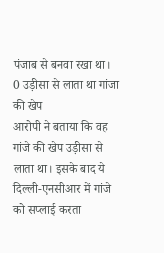पंजाब से बनवा रखा था।
0 उड़ीसा से लाता था गांजा की खेप
आरोपी ने बताया कि वह गांजे की खेप उड़ीसा से लाता था। इसके बाद ये दिल्ली-एनसीआर में गांजे को सप्लाई करता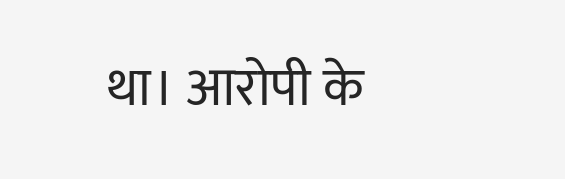था। आरोपी के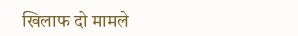खिलाफ दो मामले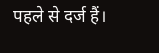पहले से दर्ज हैं।